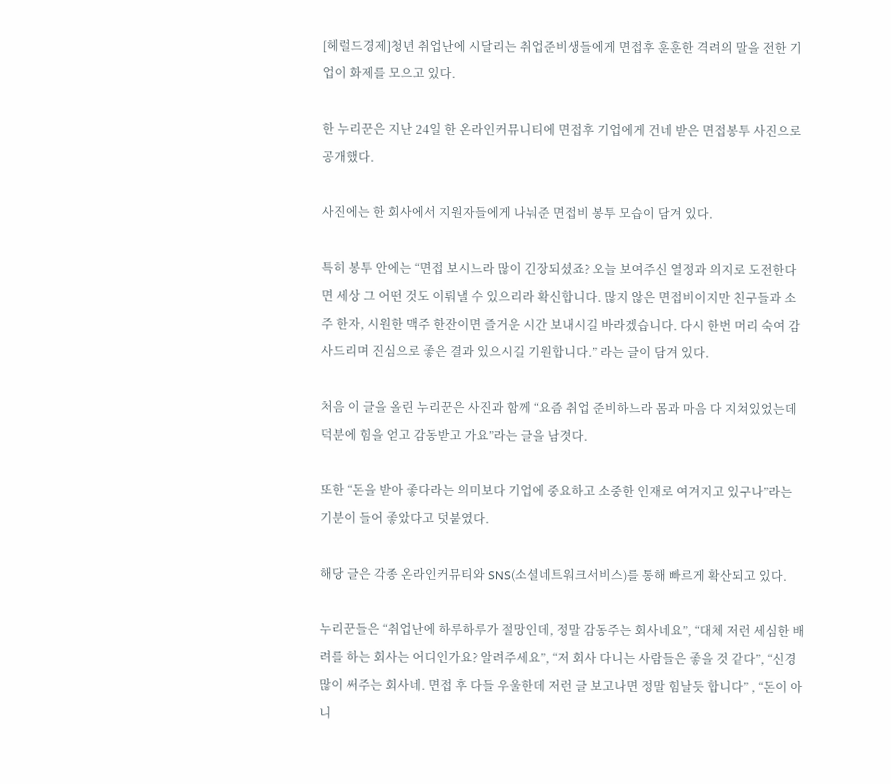[헤럴드경제]청년 취업난에 시달리는 취업준비생들에게 면접후 훈훈한 격려의 말을 전한 기업이 화제를 모으고 있다.

한 누리꾼은 지난 24일 한 온라인커뮤니티에 면접후 기업에게 건네 받은 면접봉투 사진으로 공개했다.

사진에는 한 회사에서 지원자들에게 나눠준 면접비 봉투 모습이 담겨 있다.

특히 봉투 안에는 “면접 보시느라 많이 긴장되셨죠? 오늘 보여주신 열정과 의지로 도전한다면 세상 그 어떤 것도 이뤄낼 수 있으리라 확신합니다. 많지 않은 면접비이지만 친구들과 소주 한자, 시원한 맥주 한잔이면 즐거운 시간 보내시길 바라겠습니다. 다시 한번 머리 숙여 감사드리며 진심으로 좋은 결과 있으시길 기원합니다.” 라는 글이 담겨 있다.

처음 이 글을 올린 누리꾼은 사진과 함께 “요즘 취업 준비하느라 몸과 마음 다 지쳐있었는데 덕분에 힘을 얻고 감동받고 가요”라는 글을 남겻다.

또한 “돈을 받아 좋다라는 의미보다 기업에 중요하고 소중한 인재로 여겨지고 있구나”라는 기분이 들어 좋았다고 덧붙였다.

해당 글은 각종 온라인커뮤티와 SNS(소셜네트워크서비스)를 통해 빠르게 확산되고 있다.

누리꾼들은 “취업난에 하루하루가 절망인데, 정말 감동주는 회사네요”, “대체 저런 세심한 배려를 하는 회사는 어디인가요? 알려주세요”, “저 회사 다니는 사람들은 좋을 것 같다”, “신경 많이 써주는 회사네. 면접 후 다들 우울한데 저런 글 보고나면 정말 힘날듯 합니다” , “돈이 아니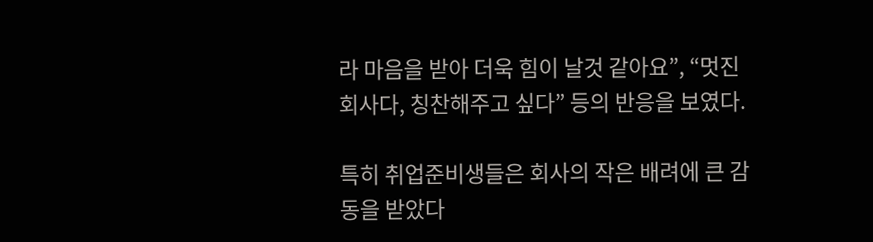라 마음을 받아 더욱 힘이 날것 같아요”, “멋진 회사다, 칭찬해주고 싶다” 등의 반응을 보였다.

특히 취업준비생들은 회사의 작은 배려에 큰 감동을 받았다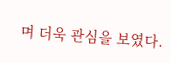며 더욱 관심을 보였다.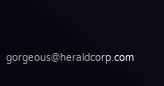gorgeous@heraldcorp.com